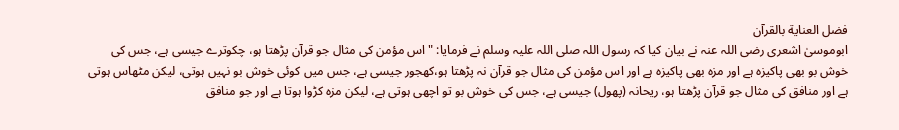فضل العناية بالقرآن
ابوموسیٰ اشعری رضی اللہ عنہ نے بیان کیا کہ رسول اللہ صلی اللہ علیہ وسلم نے فرمایا: "اس مؤمن کی مثال جو قرآن پڑھتا ہو، چکوترے جیسی ہے، جس کی خوش بو بھی پاکیزہ ہے اور مزہ بھی پاکیزہ ہے اور اس مؤمن کی مثال جو قرآن نہ پڑھتا ہو،کھجور جیسی ہے، جس میں کوئی خوش بو نہیں ہوتی، لیکن مٹھاس ہوتی ہے اور منافق کی مثال جو قرآن پڑھتا ہو، ریحانہ (پھول) جیسی ہے، جس کی خوش بو تو اچھی ہوتی ہے، لیکن مزہ کڑوا ہوتا ہے اور جو منافق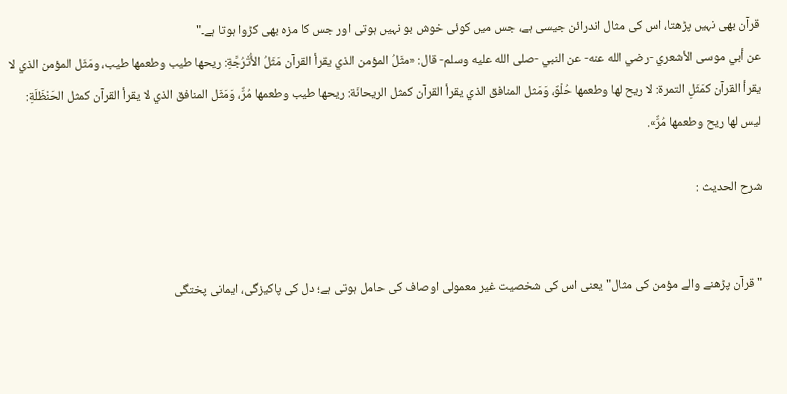قرآن بھی نہیں پڑھتا، اس کی مثال اندرائن جیسی ہے، جس میں کوئی خوش بو نہیں ہوتی اور جس کا مزہ بھی کڑوا ہوتا ہے۔"
عن أبي موسى الأشعري -رضي الله عنه- عن النبي -صلى الله عليه وسلم- قال: «مثَلُ المؤمن الذي يقرأ القرآن مَثَلُ الأُتْرُجَّةِ: ريحها طيب وطعمها طيب، ومَثَل المؤمن الذي لا يقرأ القرآن كمَثَلِ التمرة: لا ريح لها وطعمها حُلْوٌ، وَمَثل المنافق الذي يقرأ القرآن كمثل الريحانَة: ريحها طيب وطعمها مُرٌّ، وَمَثَل المنافق الذي لا يقرأ القرآن كمثل الحَنْظَلَةِ: ليس لها ريح وطعمها مُرٌّ».

شرح الحديث :


"قرآن پڑھنے والے مؤمن کی مثال" یعنی اس کی شخصیت غیر معمولی اوصاف کی حامل ہوتی ہے؛ دل کی پاکیزگی، ایمانی پختگی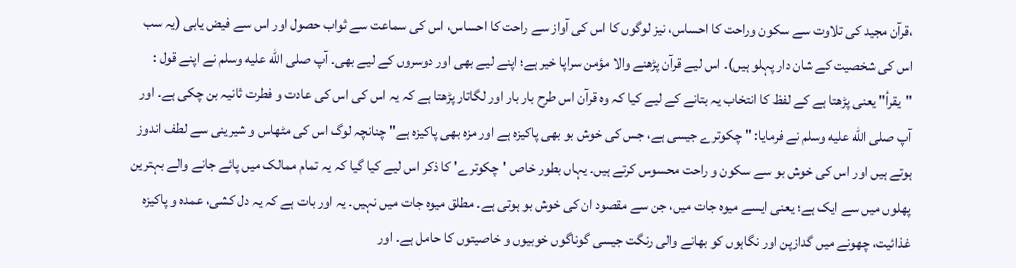،قرآن مجید کی تلاوت سے سکون وراحت کا احساس، نیز لوگوں کا اس کی آواز سے راحت کا احساس، اس کی سماعت سے ثواب حصول اور اس سے فیض یابی (یہ سب اس کی شخصیت کے شان دار پہلو ہیں)۔ اس لیے قرآن پڑھنے والا مؤمن سراپا خیر ہے؛ اپنے لیے بھی اور دوسروں کے لیے بھی۔ آپ صلى الله عليه وسلم نے اپنے قول : "يقرأ" یعنی پڑھتا ہے کے لفظ کا انتخاب یہ بتانے کے لیے کیا کہ وہ قرآن اس طرح بار بار اور لگاتار پڑھتا ہے کہ یہ اس کی اس کی عادت و فطرت ثانیہ بن چکی ہے۔ اور آپ صلى الله عليه وسلم نے فرمایا: " چکوترے جیسی ہے، جس کی خوش بو بھی پاکیزہ ہے اور مزہ بھی پاکیزہ ہے" چنانچہ لوگ اس کی مٹھاس و شیرینی سے لطف اندوز ہوتے ہیں اور اس کی خوش بو سے سکون و راحت محسوس کرتے ہیں۔ یہاں بطور خاص 'چکوترے' کا ذکر اس لیے کیا گیا کہ یہ تمام ممالک میں پائے جانے والے بہترین پھلوں میں سے ایک ہے؛ یعنی ایسے میوہ جات میں، جن سے مقصود ان کی خوش بو ہوتی ہے۔ مطلق میوہ جات میں نہیں۔ یہ اور بات ہے کہ یہ دل کشی، عمدہ و پاکیزہ غذائیت، چھونے میں گدازپن اور نگاہوں کو بھانے والی رنگت جیسی گوناگوں خوبیوں و خاصیتوں کا حامل ہے۔ اور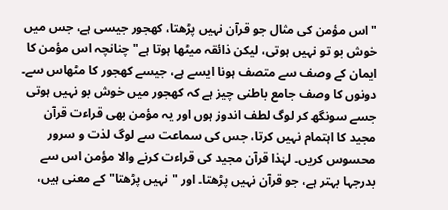"اس مؤمن کی مثال جو قرآن نہیں پڑھتا، کھجور جیسی ہے، جس میں خوش بو تو نہیں ہوتی، لیکن ذائقہ میٹھا ہوتا ہے" چنانچہ اس مؤمن کا ایمان کے وصف سے متصف ہونا ایسے ہے، جیسے کھجور کا مٹھاس سے۔ دونوں کا وصف جامع باطنی چیز ہے کہ کھجور میں خوش بو نہیں ہوتی جسے سونگھ کر لوگ لطف اندوز ہوں اور یہ مؤمن بھی قراءت قرآن مجید کا اہتمام نہیں کرتا، جس کی سماعت سے لوگ لذت و سرور محسوس کریں۔ لہٰذا قرآن مجید کی قراءت کرنے والا مؤمن اس سے بدرجہا بہتر ہے، جو قرآن نہیں پڑھتا۔ اور "نہیں پڑھتا" کے معنی ہیں،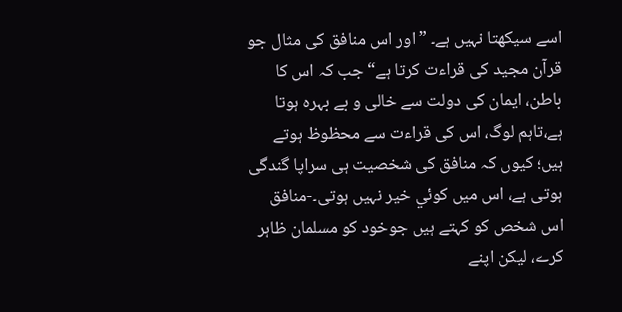اسے سیکھتا نہیں ہے۔ ”اور اس منافق کی مثال جو قرآن مجید کی قراءت کرتا ہے“ جب کہ اس کا باطن، ایمان کی دولت سے خالی و بے بہرہ ہوتا ہے،تاہم لوگ، اس کی قراءت سے محظوظ ہوتے ہیں؛ کیوں کہ منافق کی شخصیت ہی سراپا گندگی ہوتی ہے، اس میں کوئي خیر نہیں ہوتی۔-منافق اس شخص کو کہتے ہیں جوخود کو مسلمان ظاہر کرے، لیکن اپنے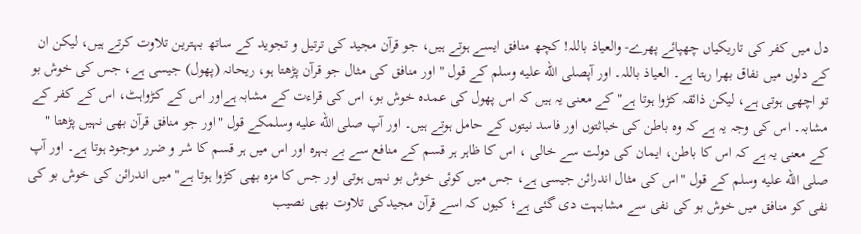دل میں کفر کی تاریکیاں چھپائے پھرے- والعیاذ باللہ! کچھ منافق ایسے ہوتے ہیں، جو قرآن مجید کی ترتیل و تجوید کے ساتھ بہترین تلاوت کرتے ہیں، لیکن ان کے دلوں میں نفاق بھرا رہتا ہے۔ العیاذ باللہ۔ اور آپصلى الله عليه وسلم کے قول " اور منافق کی مثال جو قرآن پڑھتا ہو، ریحانہ (پھول) جیسی ہے، جس کی خوش بو تو اچھی ہوتی ہے، لیکن ذائقہ کڑوا ہوتا ہے" کے معنی یہ ہیں کہ اس پھول کی عمدہ خوش بو، اس کی قراءت کے مشابہ ہےاور اس کے کڑواہٹ، اس کے کفر کے مشابہ۔ اس کی وجہ یہ ہے کہ وہ باطن کی خباثتوں اور فاسد نیتوں کے حامل ہوتے ہیں۔ اور آپ صلى الله عليه وسلمکے قول "اور جو منافق قرآن بھی نہیں پڑھتا " کے معنی یہ ہے کہ اس کا باطن، ایمان کی دولت سے خالی ، اس کا ظاہر ہر قسم کے منافع سے بے بہرہ اور اس میں ہر قسم کا شر و ضرر موجود ہوتا ہے۔ اور آپ صلى الله عليه وسلم کے قول "اس کی مثال اندرائن جیسی ہے، جس میں کوئی خوش بو نہیں ہوتی اور جس کا مزہ بھی کڑوا ہوتا ہے" میں اندرائن کی خوش بو کی نفی کو منافق میں خوش بو کی نفی سے مشابہت دی گئی ہے؛ کیوں کہ اسے قرآن مجیدکی تلاوت بھی نصیب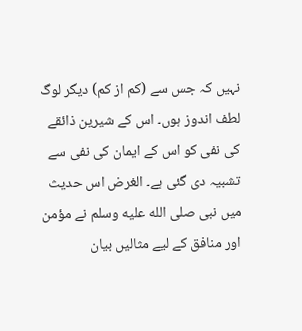نہیں کہ جس سے (کم از کم) دیگر لوگ لطف اندوز ہوں۔ اس کے شیرین ذائقے کی نفی کو اس کے ایمان کی نفی سے تشبیہ دی گئی ہے۔ الغرض اس حدیث میں نبی صلى الله عليه وسلم نے مؤمن اور منافق کے لیے مثالیں بیان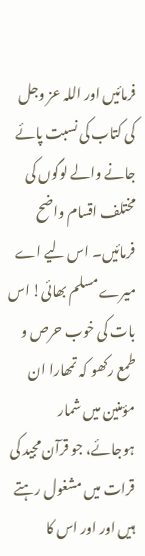فرمائیں اور اللہ عز وجل کی کتاب کی نسبت پائے جانے والے لوگوں کی مختلف اقسام واضح فرمائیں۔ اس لیے اے میرے مسلم بھائی! اس بات کی خوب حرص و طمع رکھو کہ تمھارا ان مؤمنین میں شمار ہوجائے، جو قرآن مجید کی قرات میں مشغول رہتے ہیں اور اور اس کا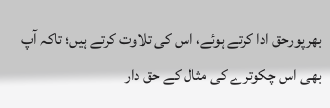بھرپورحق ادا کرتے ہوئے، اس کی تلاوت کرتے ہیں؛ تاکہ آپ بھی اس چکوترے کی مثال کے حق دار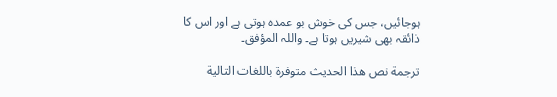ہوجائیں، جس کی خوش بو عمدہ ہوتی ہے اور اس کا ذائقہ بھی شیریں ہوتا ہے۔ واللہ المؤفق۔

ترجمة نص هذا الحديث متوفرة باللغات التالية